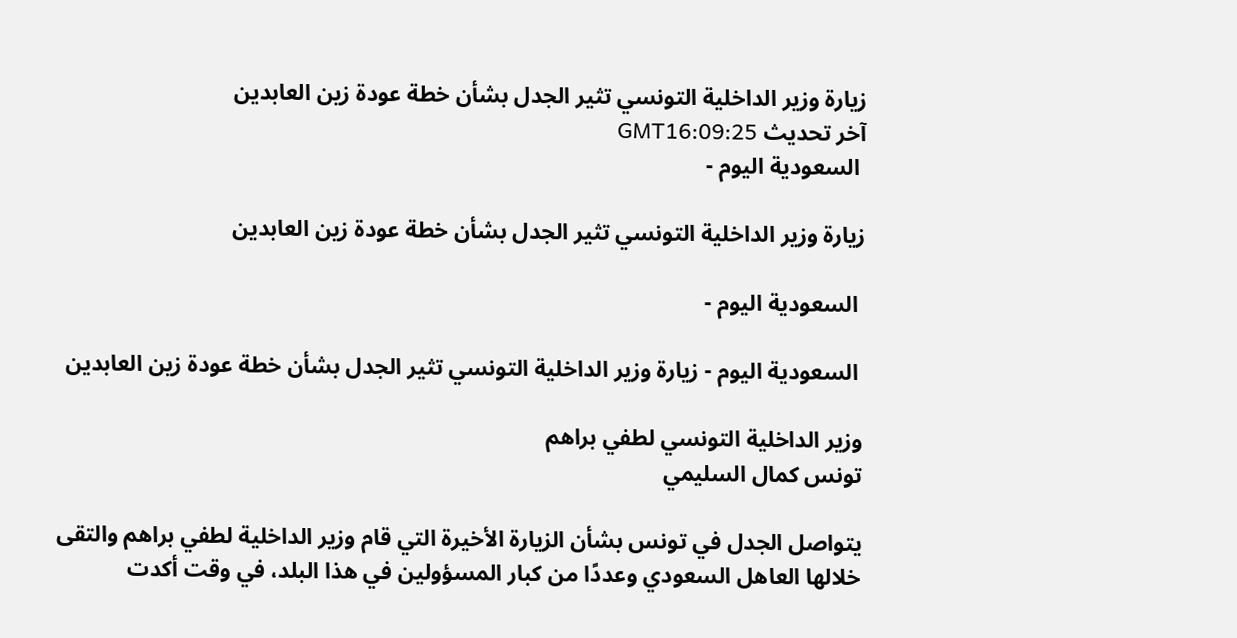زيارة وزير الداخلية التونسي تثير الجدل بشأن خطة عودة زين العابدين
آخر تحديث GMT16:09:25
 السعودية اليوم -

زيارة وزير الداخلية التونسي تثير الجدل بشأن خطة عودة زين العابدين

 السعودية اليوم -

 السعودية اليوم - زيارة وزير الداخلية التونسي تثير الجدل بشأن خطة عودة زين العابدين

وزير الداخلية التونسي لطفي براهم
تونس كمال السليمي

يتواصل الجدل في تونس بشأن الزيارة الأخيرة التي قام وزير الداخلية لطفي براهم والتقى خلالها العاهل السعودي وعددًا من كبار المسؤولين في هذا البلد، في وقت أكدت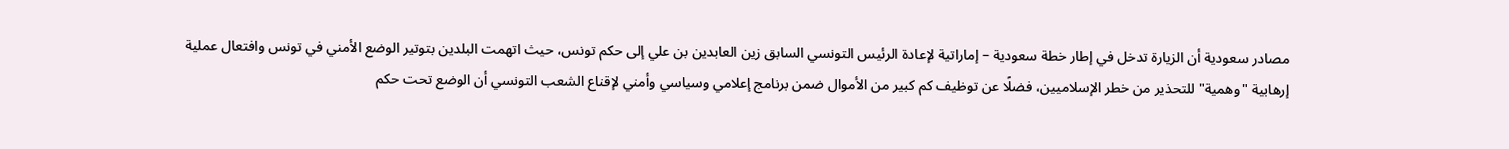مصادر سعودية أن الزيارة تدخل في إطار خطة سعودية – إماراتية لإعادة الرئيس التونسي السابق زين العابدين بن علي إلى حكم تونس، حيث اتهمت البلدين بتوتير الوضع الأمني في تونس وافتعال عملية إرهابية "وهمية" للتحذير من خطر الإسلاميين، فضلًا عن توظيف كم كبير من الأموال ضمن برنامج إعلامي وسياسي وأمني لإقناع الشعب التونسي أن الوضع تحت حكم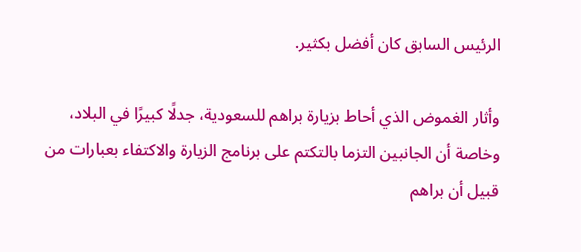الرئيس السابق كان أفضل بكثير.

وأثار الغموض الذي أحاط بزيارة براهم للسعودية، جدلًا كبيرًا في البلاد، وخاصة أن الجانبين التزما بالتكتم على برنامج الزيارة والاكتفاء بعبارات من قبيل أن براهم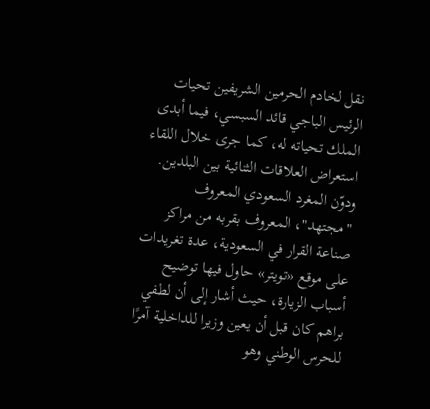نقل لخادم الحرمين الشريفين تحيات الرئيس الباجي قائد السبسي، فيما أبدى الملك تحياته له، كما جرى خلال اللقاء استعراض العلاقات الثنائية بين البلدين. ودوّن المغرد السعودي المعروف "مجتهد"، المعروف بقربه من مراكز صناعة القرار في السعودية، عدة تغريدات على موقع «تويتر» حاول فيها توضيح أسباب الزيارة، حيث أشار إلى أن لطفي براهم كان قبل أن يعين وزيرا للداخلية آمرًا للحرس الوطني وهو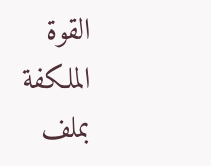القوة الملكفة بملف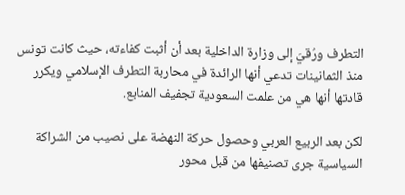التطرف ورُقيَ إلى وزارة الداخلية بعد أن أثبت كفاءته، حيث كانت تونس منذ الثمانينات تدعي أنها الرائدة في محاربة التطرف الإسلامي ويكرر قادتها أنها هي من علمت السعودية تجفيف المنابع.

لكن بعد الربيع العربي وحصول حركة النهضة على نصيب من الشراكة السياسية جرى تصنيفها من قبل محور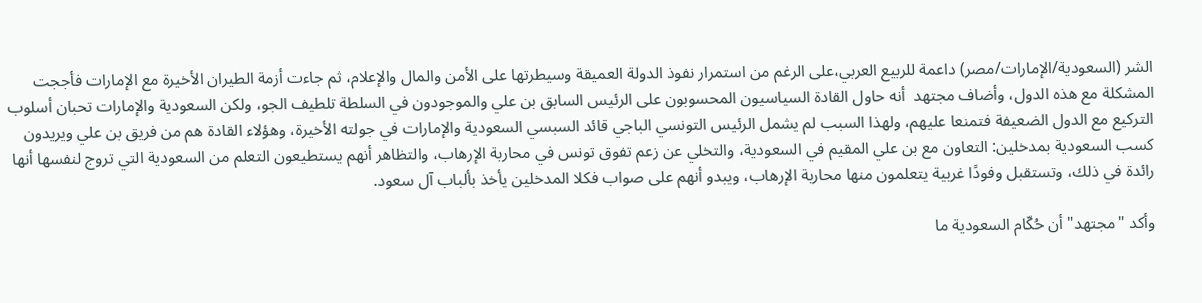الشر (السعودية/الإمارات/مصر) داعمة للربيع العربي،على الرغم من استمرار نفوذ الدولة العميقة وسيطرتها على الأمن والمال والإعلام، ثم جاءت أزمة الطيران الأخيرة مع الإمارات فأججت المشكلة مع هذه الدول، وأضاف مجتهد  أنه حاول القادة السياسيون المحسوبون على الرئيس السابق بن علي والموجودون في السلطة تلطيف الجو، ولكن السعودية والإمارات تحبان أسلوب التركيع مع الدول الضعيفة فتمنعا عليهم، ولهذا السبب لم يشمل الرئيس التونسي الباجي قائد السبسي السعودية والإمارات في جولته الأخيرة، وهؤلاء القادة هم من فريق بن علي ويريدون كسب السعودية بمدخلين: التعاون مع بن علي المقيم في السعودية، والتخلي عن زعم تفوق تونس في محاربة الإرهاب، والتظاهر أنهم يستطيعون التعلم من السعودية التي تروج لنفسها أنها رائدة في ذلك، وتستقبل وفودًا غربية يتعلمون منها محاربة الإرهاب، ويبدو أنهم على صواب فكلا المدخلين يأخذ بألباب آل سعود.

وأكد "مجتهد" أن حُكّام السعودية ما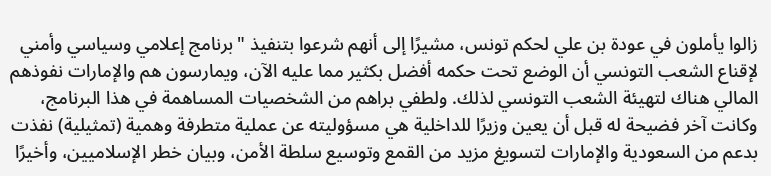زالوا يأملون في عودة بن علي لحكم تونس، مشيرًا إلى أنهم شرعوا بتنفيذ "برنامج إعلامي وسياسي وأمني لإقناع الشعب التونسي أن الوضع تحت حكمه أفضل بكثير مما عليه الآن، ويمارسون هم والإمارات نفوذهم المالي هناك لتهيئة الشعب التونسي لذلك. ولطفي براهم من الشخصيات المساهمة في هذا البرنامج، وكانت آخر فضيحة له قبل أن يعين وزيرًا للداخلية هي مسؤوليته عن عملية متطرفة وهمية (تمثيلية) نفذت بدعم من السعودية والإمارات لتسويغ مزيد من القمع وتوسيع سلطة الأمن، وبيان خطر الإسلاميين، وأخيرًا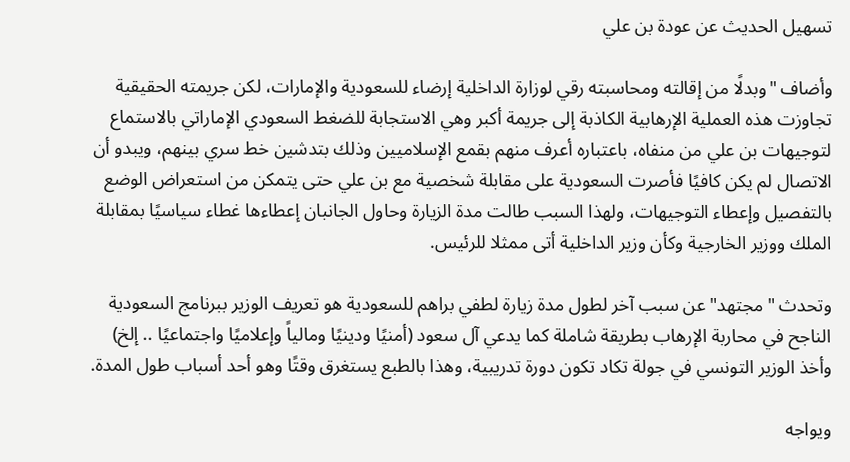تسهيل الحديث عن عودة بن علي

وأضاف "وبدلًا من إقالته ومحاسبته رقي لوزارة الداخلية إرضاء للسعودية والإمارات، لكن جريمته الحقيقية تجاوزت هذه العملية الإرهابية الكاذبة إلى جريمة أكبر وهي الاستجابة للضغط السعودي الإماراتي بالاستماع لتوجيهات بن علي من منفاه، باعتباره أعرف منهم بقمع الإسلاميين وذلك بتدشين خط سري بينهم، ويبدو أن الاتصال لم يكن كافيًا فأصرت السعودية على مقابلة شخصية مع بن علي حتى يتمكن من استعراض الوضع بالتفصيل وإعطاء التوجيهات، ولهذا السبب طالت مدة الزيارة وحاول الجانبان إعطاءها غطاء سياسيًا بمقابلة الملك ووزير الخارجية وكأن وزير الداخلية أتى ممثلا للرئيس.

وتحدث "مجتهد" عن سبب آخر لطول مدة زيارة لطفي براهم للسعودية هو تعريف الوزير ببرنامج السعودية الناجح في محاربة الإرهاب بطريقة شاملة كما يدعي آل سعود (أمنيًا ودينيًا ومالياً وإعلاميًا واجتماعيًا .. إلخ) وأخذ الوزير التونسي في جولة تكاد تكون دورة تدريبية، وهذا بالطبع يستغرق وقتًا وهو أحد أسباب طول المدة.

ويواجه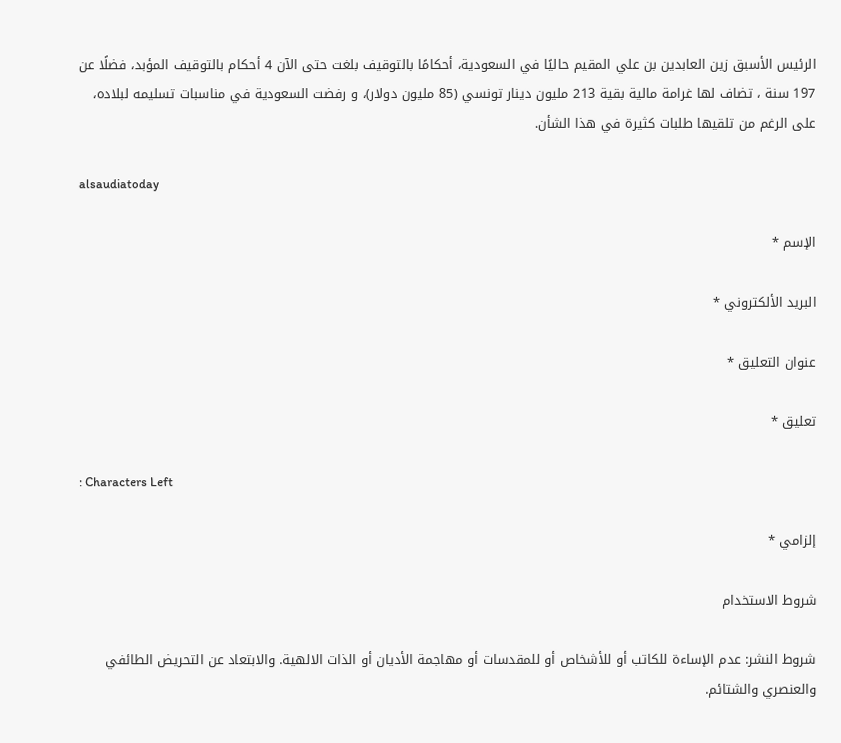الرئيس الأسبق زين العابدين بن علي المقيم حاليًا في السعودية، أحكامًا بالتوقيف بلغت حتى الآن 4 أحكام بالتوقيف المؤبد، فضلًا عن 197 سنة ، تضاف لها غرامة مالية بقية 213 مليون دينار تونسي (85 مليون دولار)، و رفضت السعودية في مناسبات تسليمه لبلاده، على الرغم من تلقيها طلبات كثيرة في هذا الشأن.

alsaudiatoday

الإسم *

البريد الألكتروني *

عنوان التعليق *

تعليق *

: Characters Left

إلزامي *

شروط الاستخدام

شروط النشر: عدم الإساءة للكاتب أو للأشخاص أو للمقدسات أو مهاجمة الأديان أو الذات الالهية. والابتعاد عن التحريض الطائفي والعنصري والشتائم.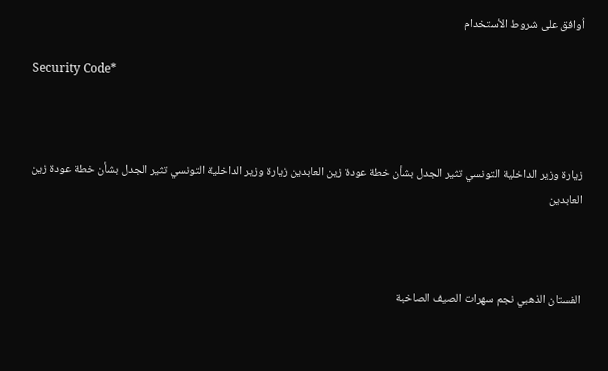اُوافق على شروط الأستخدام

Security Code*



زيارة وزير الداخلية التونسي تثير الجدل بشأن خطة عودة زين العابدين زيارة وزير الداخلية التونسي تثير الجدل بشأن خطة عودة زين العابدين



الفستان الذهبي نجم سهرات الصيف الصاخبة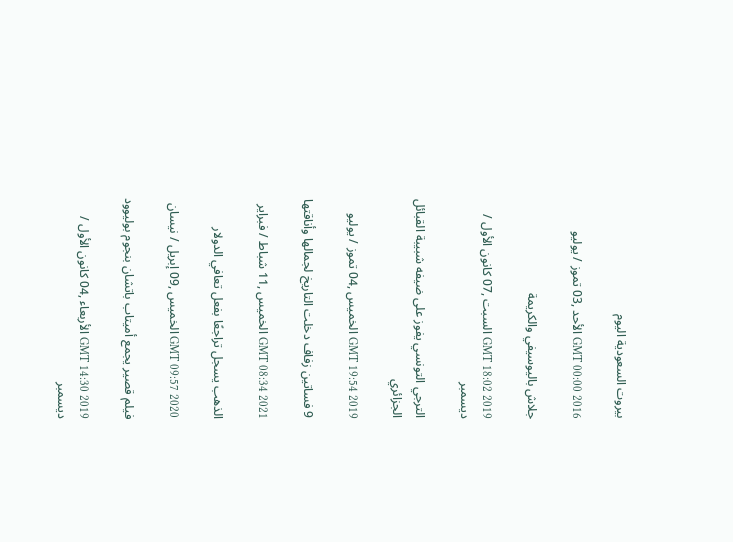بيروت السعودية اليوم

GMT 00:00 2016 الأحد ,03 تموز / يوليو

جلاش باليوسيفي والكريمة

GMT 18:02 2019 السبت ,07 كانون الأول / ديسمبر

الترجي التونسي يفوز على ضيفه شبيبة القبائل الجزائري

GMT 19:54 2019 الخميس ,04 تموز / يوليو

9 فساتين زفاف دخلت التاريخ لجمالها وأناقتها

GMT 08:34 2021 الخميس ,11 شباط / فبراير

الذهب يسجل تراجعًا بفعل تعافي الدولار

GMT 09:57 2020 الخميس ,09 إبريل / نيسان

فيلم قصير يجمع أميتاب باتشان بنجوم بوليوود

GMT 14:30 2019 الأربعاء ,04 كانون الأول / ديسمبر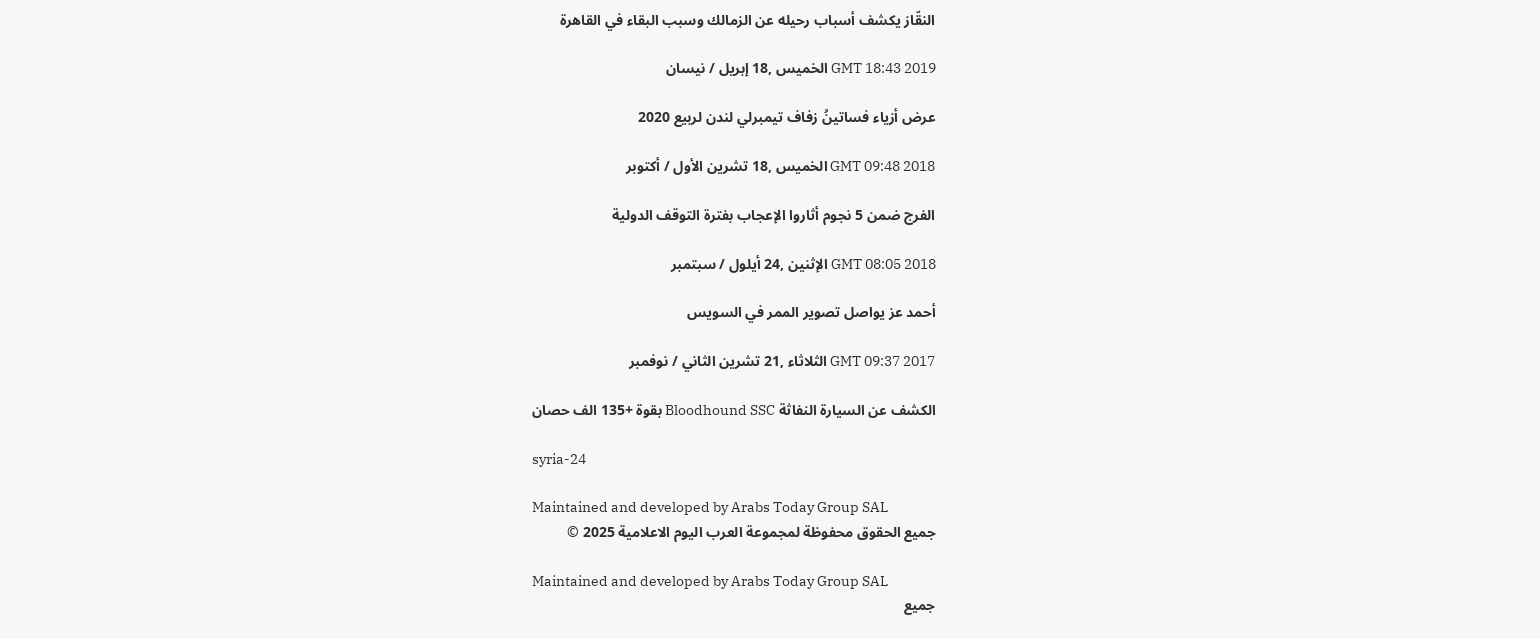النقّاز يكشف أسباب رحيله عن الزمالك وسبب البقاء في القاهرة

GMT 18:43 2019 الخميس ,18 إبريل / نيسان

عرض أزياء فساتينُ زفاف تيمبرلي لندن لربيع 2020

GMT 09:48 2018 الخميس ,18 تشرين الأول / أكتوبر

الفرج ضمن 5 نجوم أثاروا الإعجاب بفترة التوقف الدولية

GMT 08:05 2018 الإثنين ,24 أيلول / سبتمبر

أحمد عز يواصل تصوير الممر في السويس

GMT 09:37 2017 الثلاثاء ,21 تشرين الثاني / نوفمبر

الكشف عن السيارة النفاثة Bloodhound SSC بقوة +135 الف حصان

syria-24

Maintained and developed by Arabs Today Group SAL
جميع الحقوق محفوظة لمجموعة العرب اليوم الاعلامية 2025 ©

Maintained and developed by Arabs Today Group SAL
جميع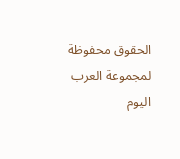الحقوق محفوظة لمجموعة العرب اليوم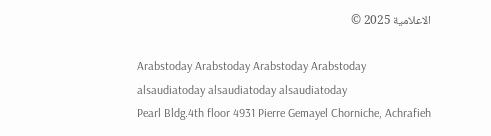الاعلامية 2025 ©

Arabstoday Arabstoday Arabstoday Arabstoday
alsaudiatoday alsaudiatoday alsaudiatoday
Pearl Bldg.4th floor 4931 Pierre Gemayel Chorniche, Achrafieh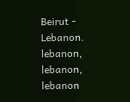Beirut - Lebanon.
lebanon, lebanon, lebanon